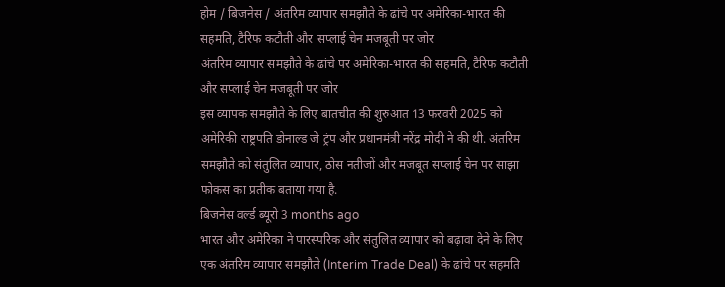होम / बिजनेस / अंतरिम व्यापार समझौते के ढांचे पर अमेरिका-भारत की सहमति, टैरिफ कटौती और सप्लाई चेन मजबूती पर जोर
अंतरिम व्यापार समझौते के ढांचे पर अमेरिका-भारत की सहमति, टैरिफ कटौती और सप्लाई चेन मजबूती पर जोर
इस व्यापक समझौते के लिए बातचीत की शुरुआत 13 फरवरी 2025 को अमेरिकी राष्ट्रपति डोनाल्ड जे ट्रंप और प्रधानमंत्री नरेंद्र मोदी ने की थी. अंतरिम समझौते को संतुलित व्यापार, ठोस नतीजों और मजबूत सप्लाई चेन पर साझा फोकस का प्रतीक बताया गया है.
बिजनेस वर्ल्ड ब्यूरो 3 months ago
भारत और अमेरिका ने पारस्परिक और संतुलित व्यापार को बढ़ावा देने के लिए एक अंतरिम व्यापार समझौते (Interim Trade Deal) के ढांचे पर सहमति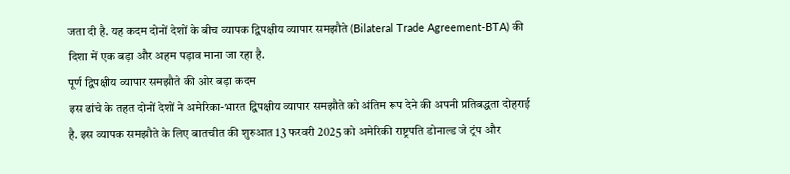जता दी है. यह कदम दोनों देशों के बीच व्यापक द्विपक्षीय व्यापार समझौते (Bilateral Trade Agreement-BTA) की दिशा में एक बड़ा और अहम पड़ाव माना जा रहा है.
पूर्ण द्विपक्षीय व्यापार समझौते की ओर बड़ा कदम
इस ढांचे के तहत दोनों देशों ने अमेरिका-भारत द्विपक्षीय व्यापार समझौते को अंतिम रूप देने की अपनी प्रतिबद्धता दोहराई है. इस व्यापक समझौते के लिए बातचीत की शुरुआत 13 फरवरी 2025 को अमेरिकी राष्ट्रपति डोनाल्ड जे ट्रंप और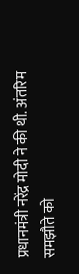प्रधानमंत्री नरेंद्र मोदी ने की थी. अंतरिम समझौते को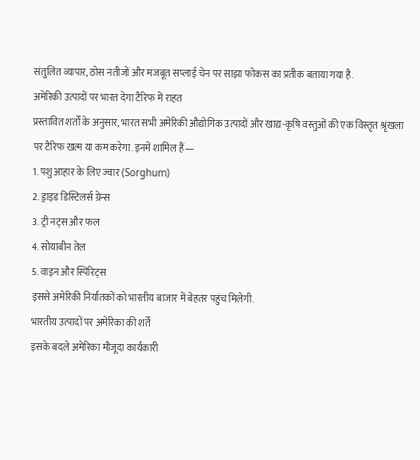संतुलित व्यापार, ठोस नतीजों और मजबूत सप्लाई चेन पर साझा फोकस का प्रतीक बताया गया है.
अमेरिकी उत्पादों पर भारत देगा टैरिफ में राहत
प्रस्तावित शर्तों के अनुसार, भारत सभी अमेरिकी औद्योगिक उत्पादों और खाद्य-कृषि वस्तुओं की एक विस्तृत श्रृंखला पर टैरिफ खत्म या कम करेगा. इनमें शामिल हैं—
1. पशु आहार के लिए ज्वार (Sorghum)
2. ड्राइड डिस्टिलर्स ग्रेन्स
3. ट्री नट्स और फल
4. सोयाबीन तेल
5. वाइन और स्पिरिट्स
इससे अमेरिकी निर्यातकों को भारतीय बाजार में बेहतर पहुंच मिलेगी.
भारतीय उत्पादों पर अमेरिका की शर्तें
इसके बदले अमेरिका मौजूदा कार्यकारी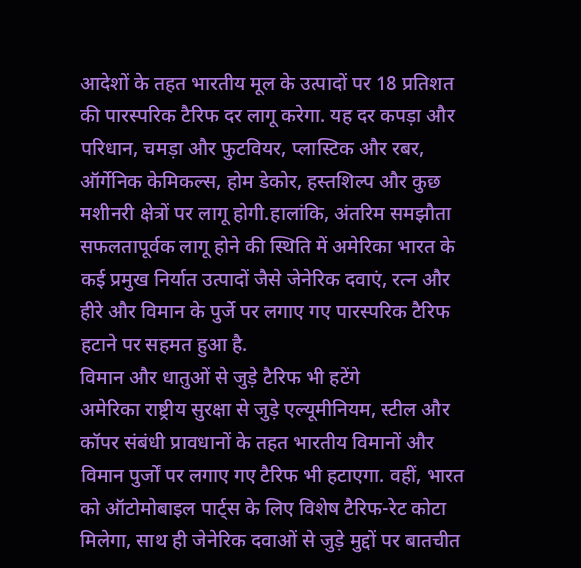आदेशों के तहत भारतीय मूल के उत्पादों पर 18 प्रतिशत की पारस्परिक टैरिफ दर लागू करेगा. यह दर कपड़ा और परिधान, चमड़ा और फुटवियर, प्लास्टिक और रबर, ऑर्गेनिक केमिकल्स, होम डेकोर, हस्तशिल्प और कुछ मशीनरी क्षेत्रों पर लागू होगी.हालांकि, अंतरिम समझौता सफलतापूर्वक लागू होने की स्थिति में अमेरिका भारत के कई प्रमुख निर्यात उत्पादों जैसे जेनेरिक दवाएं, रत्न और हीरे और विमान के पुर्जे पर लगाए गए पारस्परिक टैरिफ हटाने पर सहमत हुआ है.
विमान और धातुओं से जुड़े टैरिफ भी हटेंगे
अमेरिका राष्ट्रीय सुरक्षा से जुड़े एल्यूमीनियम, स्टील और कॉपर संबंधी प्रावधानों के तहत भारतीय विमानों और विमान पुर्जों पर लगाए गए टैरिफ भी हटाएगा. वहीं, भारत को ऑटोमोबाइल पार्ट्स के लिए विशेष टैरिफ-रेट कोटा मिलेगा, साथ ही जेनेरिक दवाओं से जुड़े मुद्दों पर बातचीत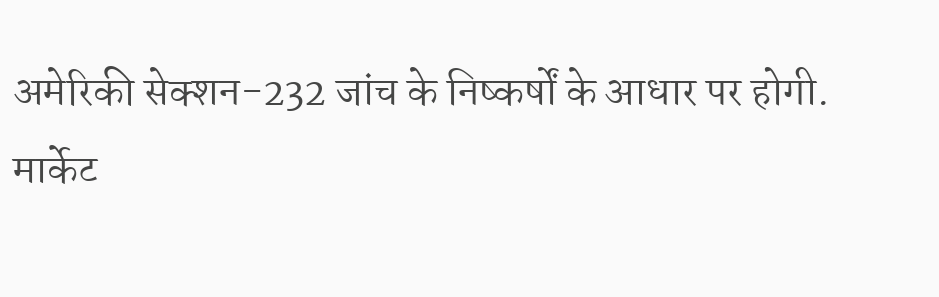अमेरिकी सेक्शन-232 जांच के निष्कर्षों के आधार पर होगी.
मार्केट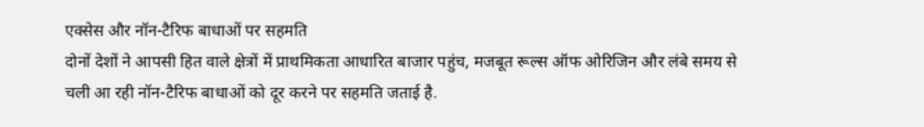एक्सेस और नॉन-टैरिफ बाधाओं पर सहमति
दोनों देशों ने आपसी हित वाले क्षेत्रों में प्राथमिकता आधारित बाजार पहुंच, मजबूत रूल्स ऑफ ओरिजिन और लंबे समय से चली आ रही नॉन-टैरिफ बाधाओं को दूर करने पर सहमति जताई है.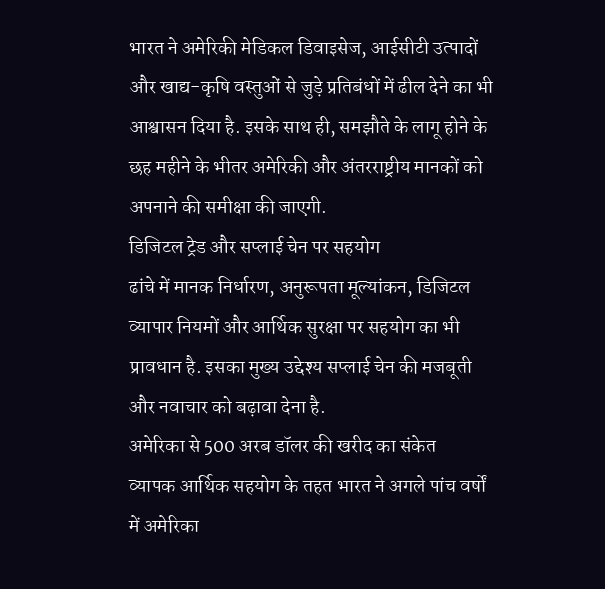भारत ने अमेरिकी मेडिकल डिवाइसेज, आईसीटी उत्पादों और खाद्य-कृषि वस्तुओं से जुड़े प्रतिबंधों में ढील देने का भी आश्वासन दिया है. इसके साथ ही, समझौते के लागू होने के छह महीने के भीतर अमेरिकी और अंतरराष्ट्रीय मानकों को अपनाने की समीक्षा की जाएगी.
डिजिटल ट्रेड और सप्लाई चेन पर सहयोग
ढांचे में मानक निर्धारण, अनुरूपता मूल्यांकन, डिजिटल व्यापार नियमों और आर्थिक सुरक्षा पर सहयोग का भी प्रावधान है. इसका मुख्य उद्देश्य सप्लाई चेन की मजबूती और नवाचार को बढ़ावा देना है.
अमेरिका से 500 अरब डॉलर की खरीद का संकेत
व्यापक आर्थिक सहयोग के तहत भारत ने अगले पांच वर्षों में अमेरिका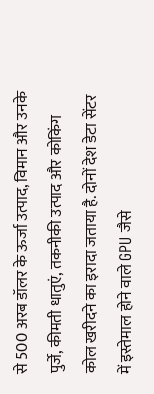से 500 अरब डॉलर के ऊर्जा उत्पाद, विमान और उनके पुर्जे, कीमती धातुएं, तकनीकी उत्पाद और कोकिंग कोल खरीदने का इरादा जताया है. दोनों देश डेटा सेंटर में इस्तेमाल होने वाले GPU जैसे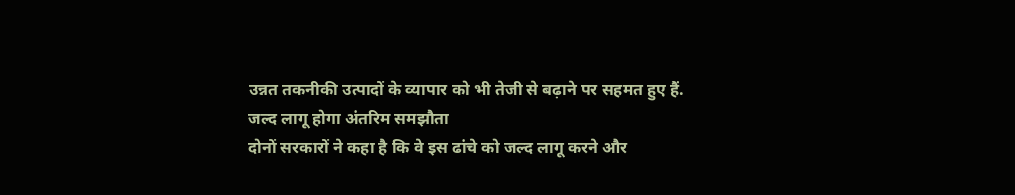उन्नत तकनीकी उत्पादों के व्यापार को भी तेजी से बढ़ाने पर सहमत हुए हैं.
जल्द लागू होगा अंतरिम समझौता
दोनों सरकारों ने कहा है कि वे इस ढांचे को जल्द लागू करने और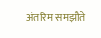अंतरिम समझौते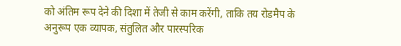को अंतिम रूप देने की दिशा में तेजी से काम करेंगी, ताकि तय रोडमैप के अनुरूप एक व्यापक, संतुलित और पारस्परिक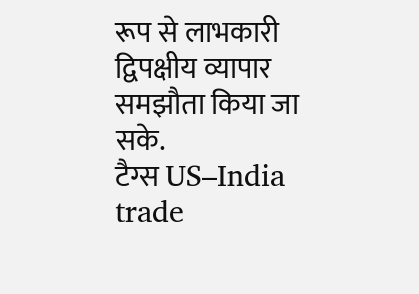रूप से लाभकारी द्विपक्षीय व्यापार समझौता किया जा सके.
टैग्स US–India trade